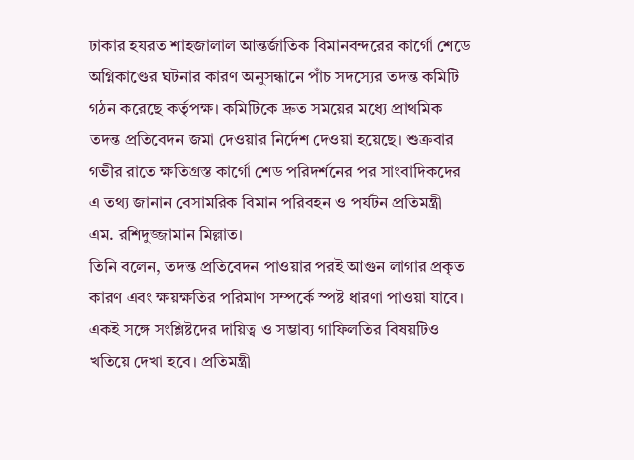ঢাকার হযরত শাহজালাল আন্তর্জাতিক বিমানবন্দরের কার্গো শেডে অগ্নিকাণ্ডের ঘটনার কারণ অনুসন্ধানে পাঁচ সদস্যের তদন্ত কমিটি গঠন করেছে কর্তৃপক্ষ। কমিটিকে দ্রুত সময়ের মধ্যে প্রাথমিক তদন্ত প্রতিবেদন জমা দেওয়ার নির্দেশ দেওয়া হয়েছে। শুক্রবার গভীর রাতে ক্ষতিগ্রস্ত কার্গো শেড পরিদর্শনের পর সাংবাদিকদের এ তথ্য জানান বেসামরিক বিমান পরিবহন ও পর্যটন প্রতিমন্ত্রী এম. রশিদুজ্জামান মিল্লাত।
তিনি বলেন, তদন্ত প্রতিবেদন পাওয়ার পরই আগুন লাগার প্রকৃত কারণ এবং ক্ষয়ক্ষতির পরিমাণ সম্পর্কে স্পষ্ট ধারণা পাওয়া যাবে। একই সঙ্গে সংশ্লিষ্টদের দায়িত্ব ও সম্ভাব্য গাফিলতির বিষয়টিও খতিয়ে দেখা হবে। প্রতিমন্ত্রী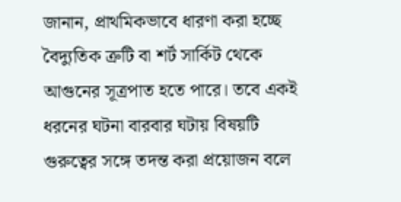জানান, প্রাথমিকভাবে ধারণা করা হচ্ছে বৈদ্যুতিক ত্রুটি বা শর্ট সার্কিট থেকে আগুনের সূত্রপাত হতে পারে। তবে একই ধরনের ঘটনা বারবার ঘটায় বিষয়টি গুরুত্বের সঙ্গে তদন্ত করা প্রয়োজন বলে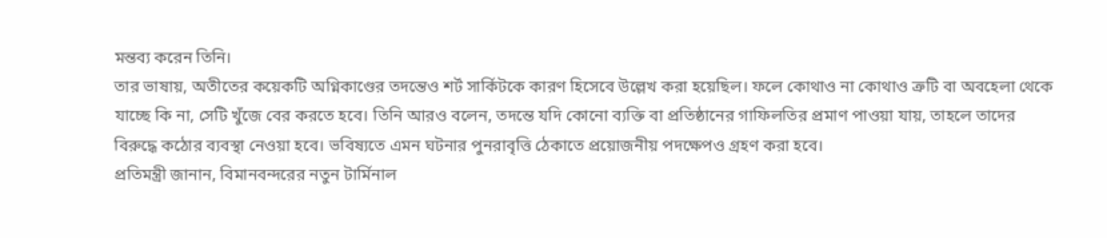মন্তব্য করেন তিনি।
তার ভাষায়, অতীতের কয়েকটি অগ্নিকাণ্ডের তদন্তেও শর্ট সার্কিটকে কারণ হিসেবে উল্লেখ করা হয়েছিল। ফলে কোথাও না কোথাও ত্রুটি বা অবহেলা থেকে যাচ্ছে কি না, সেটি খুঁজে বের করতে হবে। তিনি আরও বলেন, তদন্তে যদি কোনো ব্যক্তি বা প্রতিষ্ঠানের গাফিলতির প্রমাণ পাওয়া যায়, তাহলে তাদের বিরুদ্ধে কঠোর ব্যবস্থা নেওয়া হবে। ভবিষ্যতে এমন ঘটনার পুনরাবৃত্তি ঠেকাতে প্রয়োজনীয় পদক্ষেপও গ্রহণ করা হবে।
প্রতিমন্ত্রী জানান, বিমানবন্দরের নতুন টার্মিনাল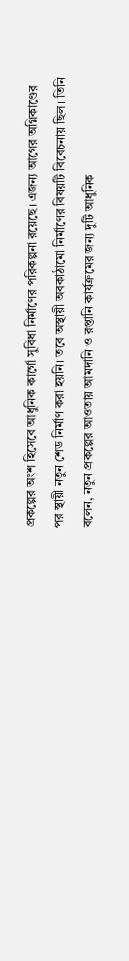প্রকল্পের অংশ হিসেবে আধুনিক কার্গো সুবিধা নির্মাণের পরিকল্পনা রয়েছে। এজন্য আগের অগ্নিকাণ্ডের পর স্থায়ী নতুন শেড নির্মাণ করা হয়নি। তবে অস্থায়ী অবকাঠামো নির্মাণের বিষয়টি বিবেচনায় ছিল। তিনি বলেন, নতুন প্রকল্পের আওতায় আমদানি ও রপ্তানি কার্যক্রমের জন্য দুটি আধুনিক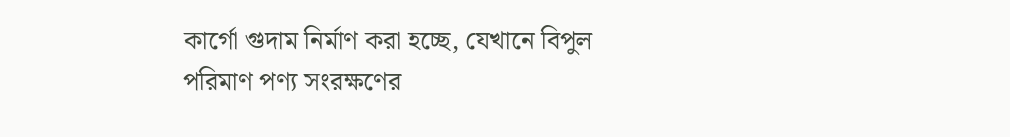কার্গো গুদাম নির্মাণ করা হচ্ছে, যেখানে বিপুল পরিমাণ পণ্য সংরক্ষণের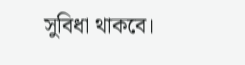সুবিধা থাকবে।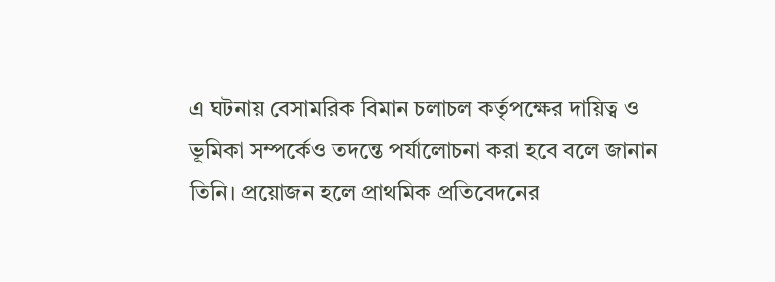এ ঘটনায় বেসামরিক বিমান চলাচল কর্তৃপক্ষের দায়িত্ব ও ভূমিকা সম্পর্কেও তদন্তে পর্যালোচনা করা হবে বলে জানান তিনি। প্রয়োজন হলে প্রাথমিক প্রতিবেদনের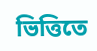ভিত্তিতে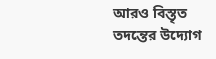আরও বিস্তৃত তদন্তের উদ্যোগ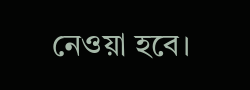নেওয়া হবে।